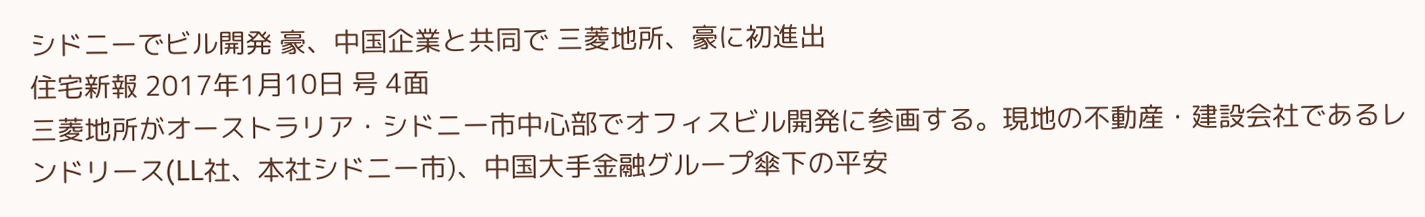シドニーでビル開発 豪、中国企業と共同で 三菱地所、豪に初進出
住宅新報 2017年1月10日 号 4面
三菱地所がオーストラリア・シドニー市中心部でオフィスビル開発に参画する。現地の不動産・建設会社であるレンドリース(LL社、本社シドニー市)、中国大手金融グループ傘下の平安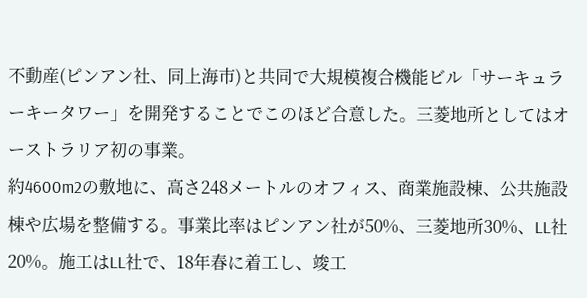不動産(ピンアン社、同上海市)と共同で大規模複合機能ビル「サーキュラーキータワー」を開発することでこのほど合意した。三菱地所としてはオーストラリア初の事業。
約4600m2の敷地に、高さ248メートルのオフィス、商業施設棟、公共施設棟や広場を整備する。事業比率はピンアン社が50%、三菱地所30%、LL社20%。施工はLL社で、18年春に着工し、竣工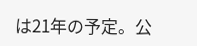は21年の予定。公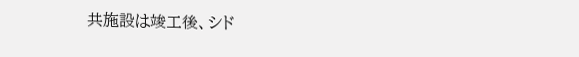共施設は竣工後、シド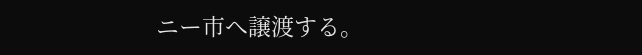ニー市へ譲渡する。